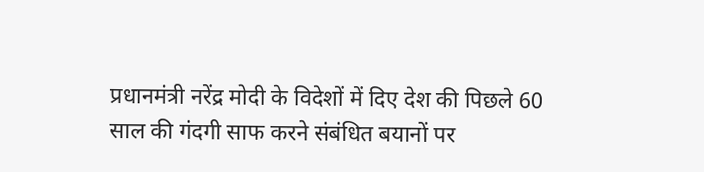प्रधानमंत्री नरेंद्र मोदी के विदेशों में दिए देश की पिछले 60 साल की गंदगी साफ करने संबंधित बयानों पर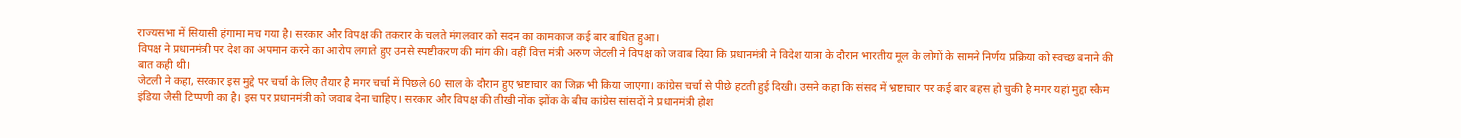राज्यसभा में सियासी हंगामा मच गया है। सरकार और विपक्ष की तकरार के चलते मंगलवार को सदन का कामकाज कई बार बाधित हुआ।
विपक्ष ने प्रधानमंत्री पर देश का अपमान करने का आरोप लगाते हुए उनसे स्पष्टीकरण की मांग की। वहीं वित्त मंत्री अरुण जेटली ने विपक्ष को जवाब दिया कि प्रधानमंत्री ने विदेश यात्रा के दौरान भारतीय मूल के लोगों के सामने निर्णय प्रक्रिया को स्वच्छ बनाने की बात कही थी।
जेटली ने कहा, सरकार इस मुद्दे पर चर्चा के लिए तैयार है मगर चर्चा में पिछले 60 साल के दौरान हुए भ्रष्टाचार का जिक्र भी किया जाएगा। कांग्रेस चर्चा से पीछे हटती हुई दिखी। उसने कहा कि संसद में भ्रष्टाचार पर कई बार बहस हो चुकी है मगर यहां मुद्दा स्कैम इंडिया जैसी टिप्पणी का है। इस पर प्रधानमंत्री को जवाब देना चाहिए। सरकार और विपक्ष की तीखी नोंक झोंक के बीच कांग्रेस सांसदों ने प्रधानमंत्री होश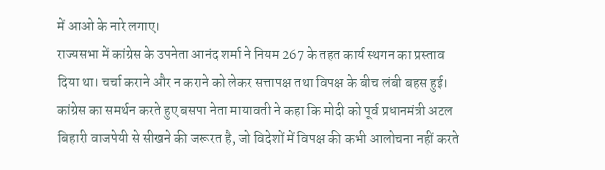में आओ के नारे लगाए।
राज्यसभा में कांग्रेस के उपनेता आनंद शर्मा ने नियम 267 के तहत कार्य स्थगन का प्रस्ताव दिया था। चर्चा कराने और न कराने को लेकर सत्तापक्ष तथा विपक्ष के बीच लंबी बहस हुई। कांग्रेस का समर्थन करते हुए बसपा नेता मायावती ने कहा कि मोदी को पूर्व प्रधानमंत्री अटल बिहारी वाजपेयी से सीखने की जरूरत है, जो विदेशों में विपक्ष की कभी आलोचना नहीं करते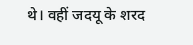थे। वहीं जदयू के शरद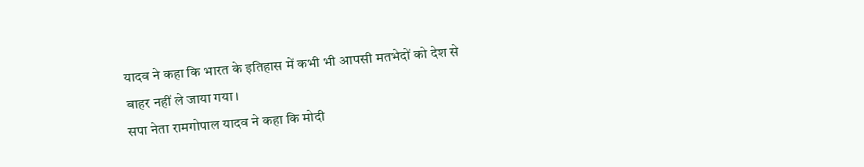यादव ने कहा कि भारत के इतिहास में कभी भी आपसी मतभेदों को देश से बाहर नहीं ले जाया गया।
सपा नेता रामगोपाल यादव ने कहा कि मोदी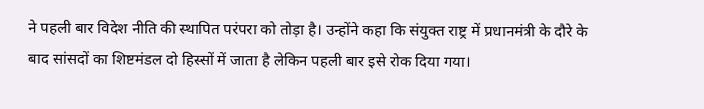ने पहली बार विदेश नीति की स्थापित परंपरा को तोड़ा है। उन्होंने कहा कि संयुक्त राष्ट्र में प्रधानमंत्री के दौरे के बाद सांसदों का शिष्टमंडल दो हिस्सों में जाता है लेकिन पहली बार इसे रोक दिया गया।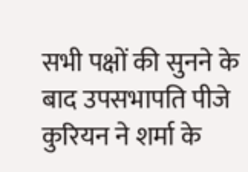सभी पक्षों की सुनने के बाद उपसभापति पीजे कुरियन ने शर्मा के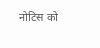नोटिस को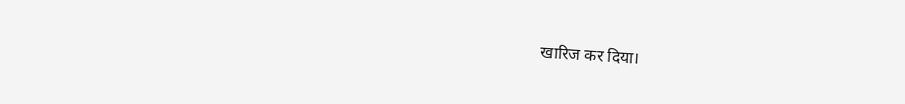खारिज कर दिया।